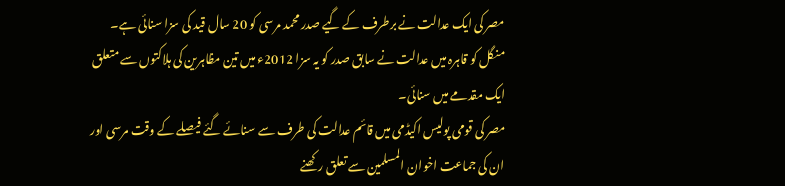مصر کی ایک عدالت نے برطرف کے گیے صدر محمد مرسی کو 20 سال قید کی سزا سنائی ہے۔
منگل کو قاہرہ میں عدالت نے سابق صدر کو یہ سزا 2012ء میں تین مظاہرین کی ہلاکتوں سے متعلق ایک مقدمے میں سنائی۔
مصر کی قومی پولیس اکیڈمی میں قائم عدالت کی طرف سے سنائے گئے فیصلے کے وقت مرسی اور ان کی جماعت اخوان المسلمین سے تعلق رکھنے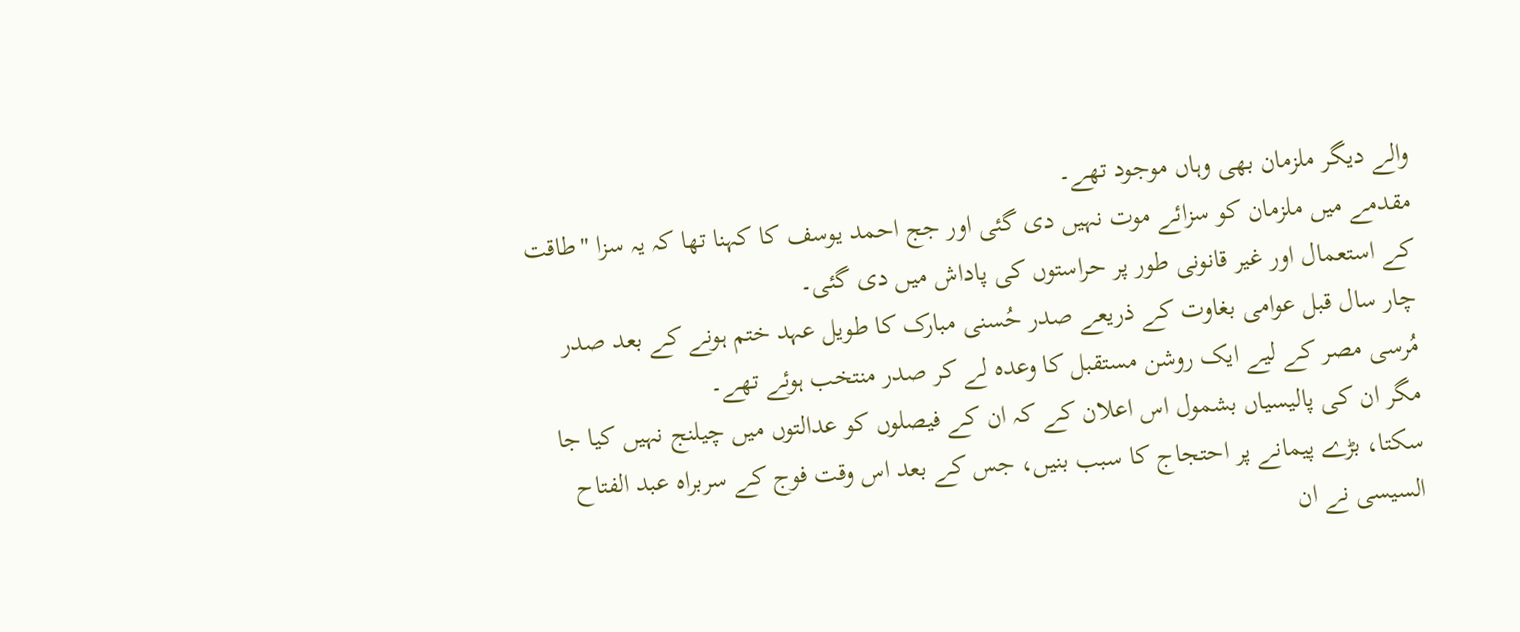والے دیگر ملزمان بھی وہاں موجود تھے۔
مقدمے میں ملزمان کو سزائے موت نہیں دی گئی اور جج احمد یوسف کا کہنا تھا کہ یہ سزا "طاقت کے استعمال اور غیر قانونی طور پر حراستوں کی پاداش میں دی گئی۔
چار سال قبل عوامی بغاوت کے ذریعے صدر حُسنی مبارک کا طویل عہد ختم ہونے کے بعد صدر مُرسی مصر کے لیے ایک روشن مستقبل کا وعدہ لے کر صدر منتخب ہوئے تھے۔
مگر ان کی پالیسیاں بشمول اس اعلان کے کہ ان کے فیصلوں کو عدالتوں میں چیلنج نہیں کیا جا سکتا، بڑے پیمانے پر احتجاج کا سبب بنیں، جس کے بعد اس وقت فوج کے سربراہ عبد الفتاح السیسی نے ان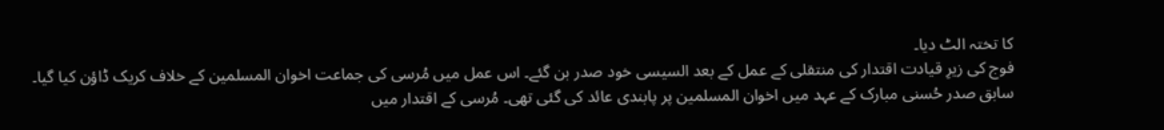کا تختہ الٹ دیا۔
فوج کی زیرِ قیادت اقتدار کی منتقلی کے عمل کے بعد السیسی خود صدر بن گئے۔ اس عمل میں مُرسی کی جماعت اخوان المسلمین کے خلاف کریک ڈاؤن کیا گیا۔
سابق صدر حُسنی مبارک کے عہد میں اخوان المسلمین پر پابندی عائد کی گئی تھی۔ مُرسی کے اقتدار میں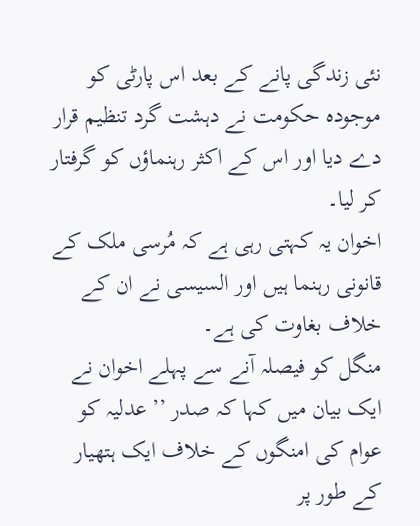نئی زندگی پانے کے بعد اس پارٹی کو موجودہ حکومت نے دہشت گرد تنظیم قرار دے دیا اور اس کے اکثر رہنماؤں کو گرفتار کر لیا۔
اخوان یہ کہتی رہی ہے کہ مُرسی ملک کے قانونی رہنما ہیں اور السیسی نے ان کے خلاف بغاوت کی ہے۔
منگل کو فیصلہ آنے سے پہلے اخوان نے ایک بیان میں کہا کہ صدر ’’عدلیہ کو عوام کی امنگوں کے خلاف ایک ہتھیار کے طور پر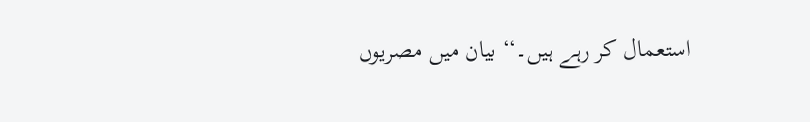استعمال کر رہے ہیں۔‘‘ بیان میں مصریوں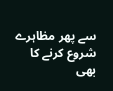سے پھر مظاہرے شروع کرنے کا بھی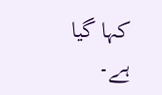کہا گیا ہے۔